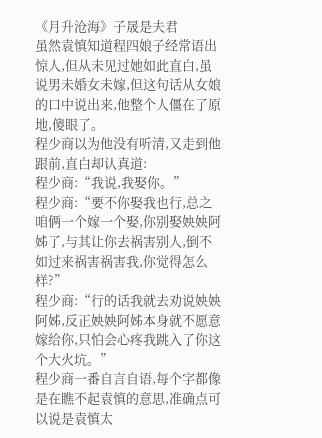《月升沧海》子晟是夫君
虽然袁慎知道程四娘子经常语出惊人,但从未见过她如此直白,虽说男未婚女未嫁,但这句话从女娘的口中说出来,他整个人僵在了原地,傻眼了。
程少商以为他没有听清,又走到他跟前,直白却认真道:
程少商:“我说,我娶你。”
程少商:“要不你娶我也行,总之咱俩一个嫁一个娶,你别娶姎姎阿姊了,与其让你去祸害别人,倒不如过来祸害祸害我,你觉得怎么样?”
程少商:“行的话我就去劝说姎姎阿姊,反正姎姎阿姊本身就不愿意嫁给你,只怕会心疼我跳入了你这个大火坑。”
程少商一番自言自语,每个字都像是在瞧不起袁慎的意思,准确点可以说是袁慎太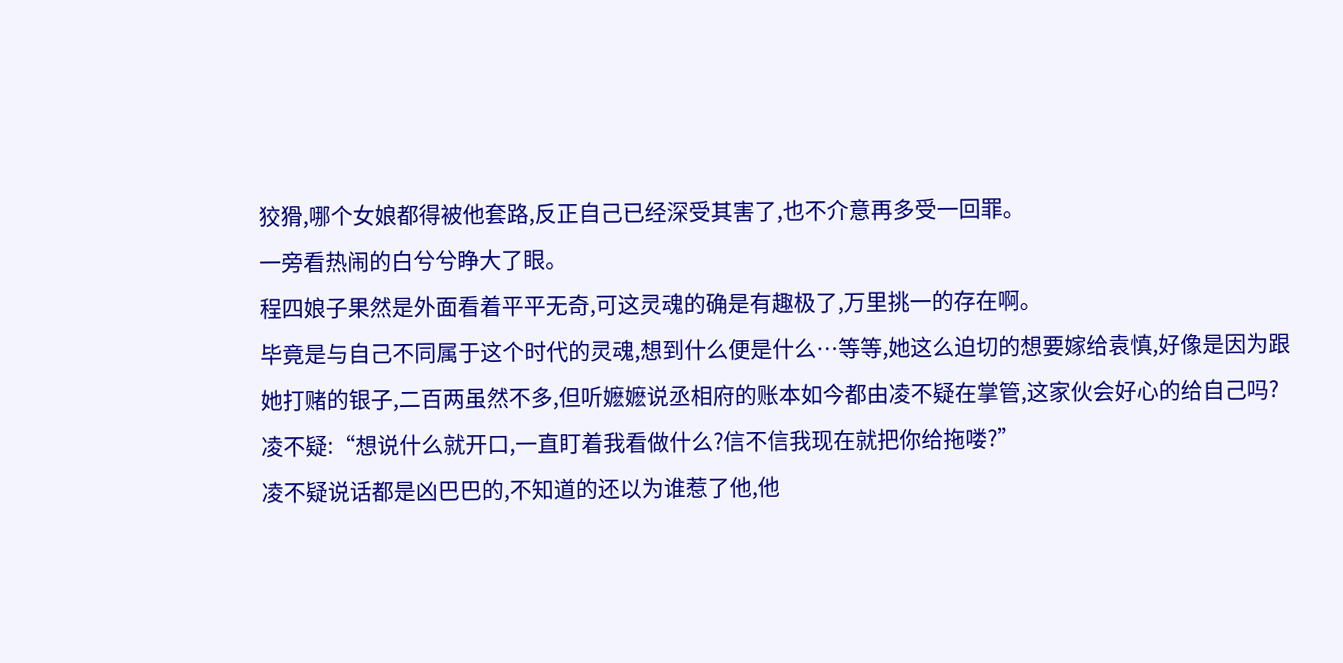狡猾,哪个女娘都得被他套路,反正自己已经深受其害了,也不介意再多受一回罪。
一旁看热闹的白兮兮睁大了眼。
程四娘子果然是外面看着平平无奇,可这灵魂的确是有趣极了,万里挑一的存在啊。
毕竟是与自己不同属于这个时代的灵魂,想到什么便是什么…等等,她这么迫切的想要嫁给袁慎,好像是因为跟她打赌的银子,二百两虽然不多,但听嬷嬷说丞相府的账本如今都由凌不疑在掌管,这家伙会好心的给自己吗?
凌不疑:“想说什么就开口,一直盯着我看做什么?信不信我现在就把你给拖喽?”
凌不疑说话都是凶巴巴的,不知道的还以为谁惹了他,他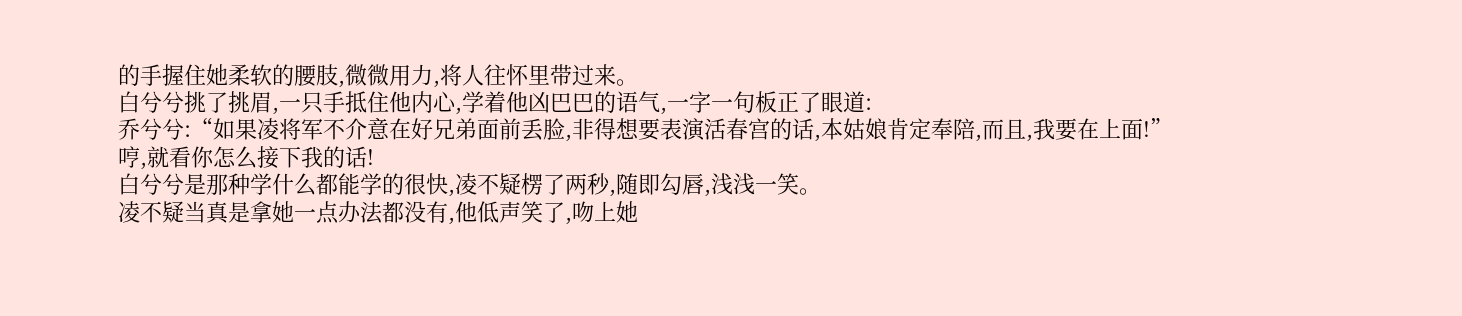的手握住她柔软的腰肢,微微用力,将人往怀里带过来。
白兮兮挑了挑眉,一只手抵住他内心,学着他凶巴巴的语气,一字一句板正了眼道:
乔兮兮:“如果凌将军不介意在好兄弟面前丢脸,非得想要表演活春宫的话,本姑娘肯定奉陪,而且,我要在上面!”
哼,就看你怎么接下我的话!
白兮兮是那种学什么都能学的很快,凌不疑楞了两秒,随即勾唇,浅浅一笑。
凌不疑当真是拿她一点办法都没有,他低声笑了,吻上她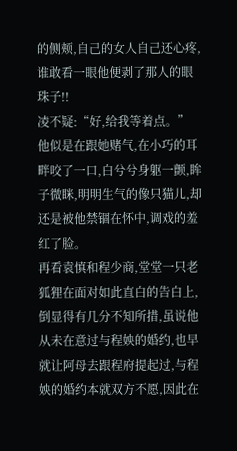的侧颊,自己的女人自己还心疼,谁敢看一眼他便剥了那人的眼珠子!!
凌不疑:“好,给我等着点。”
他似是在跟她赌气,在小巧的耳畔咬了一口,白兮兮身躯一颤,眸子微眯,明明生气的像只猫儿,却还是被他禁锢在怀中,调戏的羞红了脸。
再看袁慎和程少商,堂堂一只老狐狸在面对如此直白的告白上,倒显得有几分不知所措,虽说他从未在意过与程姎的婚约,也早就让阿母去跟程府提起过,与程姎的婚约本就双方不愿,因此在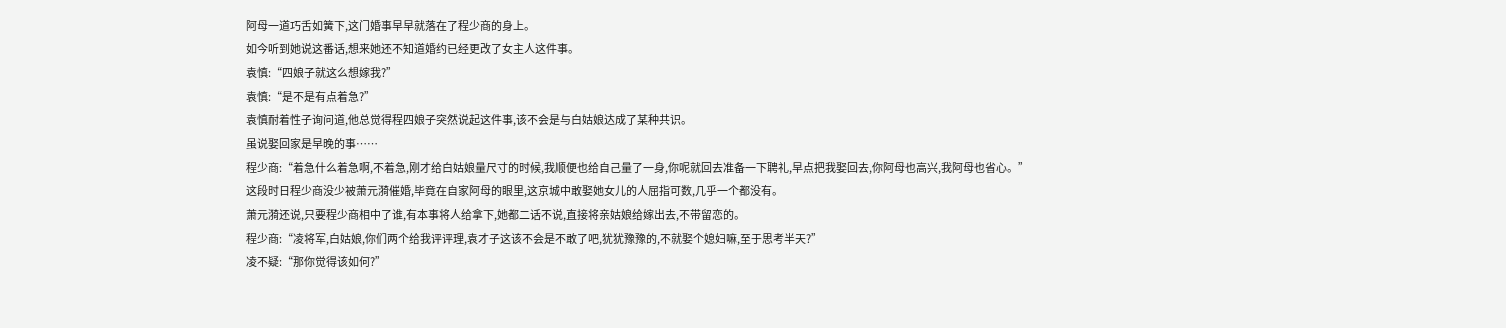阿母一道巧舌如簧下,这门婚事早早就落在了程少商的身上。
如今听到她说这番话,想来她还不知道婚约已经更改了女主人这件事。
袁慎:“四娘子就这么想嫁我?”
袁慎:“是不是有点着急?”
袁慎耐着性子询问道,他总觉得程四娘子突然说起这件事,该不会是与白姑娘达成了某种共识。
虽说娶回家是早晚的事……
程少商:“着急什么着急啊,不着急,刚才给白姑娘量尺寸的时候,我顺便也给自己量了一身,你呢就回去准备一下聘礼,早点把我娶回去,你阿母也高兴,我阿母也省心。”
这段时日程少商没少被萧元漪催婚,毕竟在自家阿母的眼里,这京城中敢娶她女儿的人屈指可数,几乎一个都没有。
萧元漪还说,只要程少商相中了谁,有本事将人给拿下,她都二话不说,直接将亲姑娘给嫁出去,不带留恋的。
程少商:“凌将军,白姑娘,你们两个给我评评理,袁才子这该不会是不敢了吧,犹犹豫豫的,不就娶个媳妇嘛,至于思考半天?”
凌不疑:“那你觉得该如何?”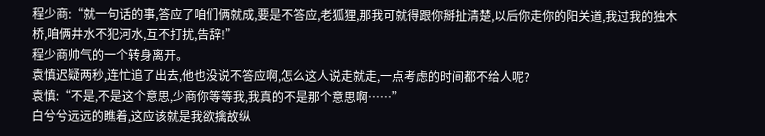程少商:“就一句话的事,答应了咱们俩就成,要是不答应,老狐狸,那我可就得跟你掰扯清楚,以后你走你的阳关道,我过我的独木桥,咱俩井水不犯河水,互不打扰,告辞!”
程少商帅气的一个转身离开。
袁慎迟疑两秒,连忙追了出去,他也没说不答应啊,怎么这人说走就走,一点考虑的时间都不给人呢?
袁慎:“不是,不是这个意思,少商你等等我,我真的不是那个意思啊……”
白兮兮远远的瞧着,这应该就是我欲擒故纵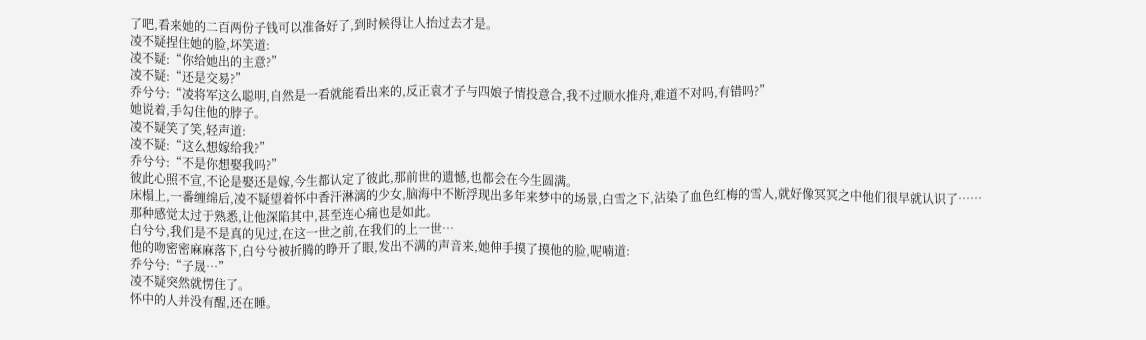了吧,看来她的二百两份子钱可以准备好了,到时候得让人抬过去才是。
凌不疑捏住她的脸,坏笑道:
凌不疑:“你给她出的主意?”
凌不疑:“还是交易?”
乔兮兮:“凌将军这么聪明,自然是一看就能看出来的,反正袁才子与四娘子情投意合,我不过顺水推舟,难道不对吗,有错吗?”
她说着,手勾住他的脖子。
凌不疑笑了笑,轻声道:
凌不疑:“这么想嫁给我?”
乔兮兮:“不是你想娶我吗?”
彼此心照不宣,不论是娶还是嫁,今生都认定了彼此,那前世的遗憾,也都会在今生圆满。
床榻上,一番缠绵后,凌不疑望着怀中香汗淋漓的少女,脑海中不断浮现出多年来梦中的场景,白雪之下,沾染了血色红梅的雪人,就好像冥冥之中他们很早就认识了……
那种感觉太过于熟悉,让他深陷其中,甚至连心痛也是如此。
白兮兮,我们是不是真的见过,在这一世之前,在我们的上一世…
他的吻密密麻麻落下,白兮兮被折腾的睁开了眼,发出不满的声音来,她伸手摸了摸他的脸,呢喃道:
乔兮兮:“子晟…”
凌不疑突然就愣住了。
怀中的人并没有醒,还在睡。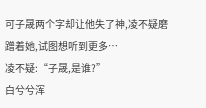可子晟两个字却让他失了神,凌不疑磨蹭着她,试图想听到更多…
凌不疑:“子晟,是谁?”
白兮兮浑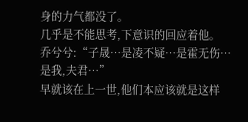身的力气都没了。
几乎是不能思考,下意识的回应着他。
乔兮兮:“子晟…是凌不疑…是霍无伤…是我,夫君…”
早就该在上一世,他们本应该就是这样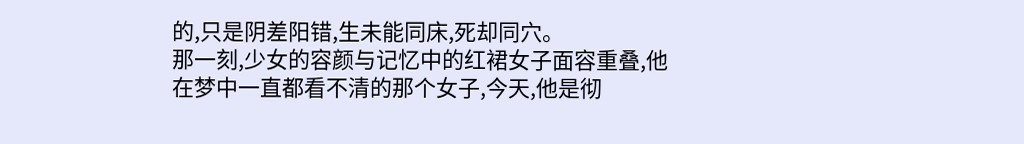的,只是阴差阳错,生未能同床,死却同穴。
那一刻,少女的容颜与记忆中的红裙女子面容重叠,他在梦中一直都看不清的那个女子,今天,他是彻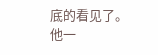底的看见了。
他一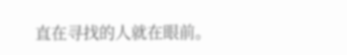直在寻找的人就在眼前。